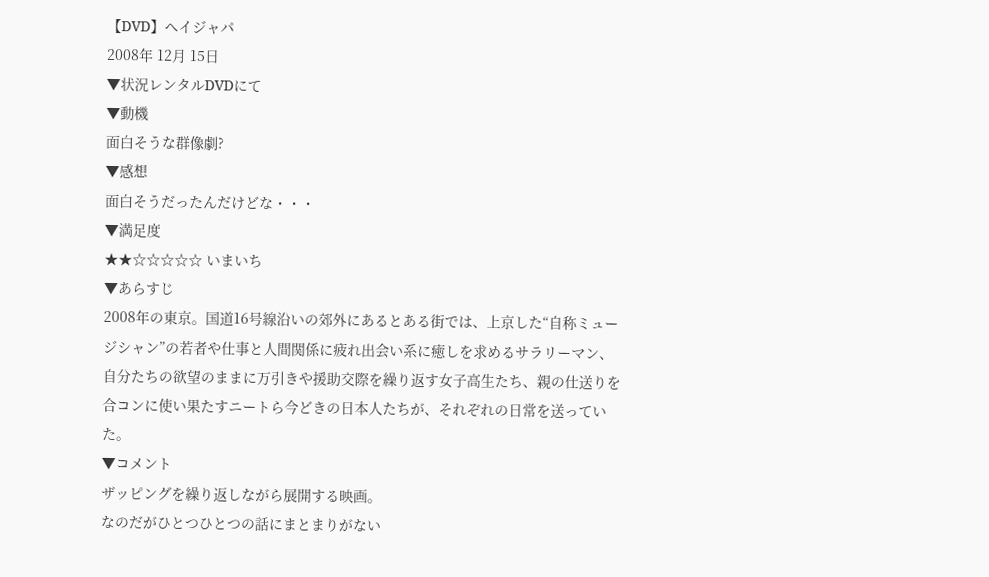【DVD】ヘイジャパ
2008年 12月 15日
▼状況レンタルDVDにて
▼動機
面白そうな群像劇?
▼感想
面白そうだったんだけどな・・・
▼満足度
★★☆☆☆☆☆ いまいち
▼あらすじ
2008年の東京。国道16号線沿いの郊外にあるとある街では、上京した“自称ミュージシャン”の若者や仕事と人間関係に疲れ出会い系に癒しを求めるサラリーマン、自分たちの欲望のままに万引きや援助交際を繰り返す女子高生たち、親の仕送りを合コンに使い果たすニートら今どきの日本人たちが、それぞれの日常を送っていた。
▼コメント
ザッピングを繰り返しながら展開する映画。
なのだがひとつひとつの話にまとまりがない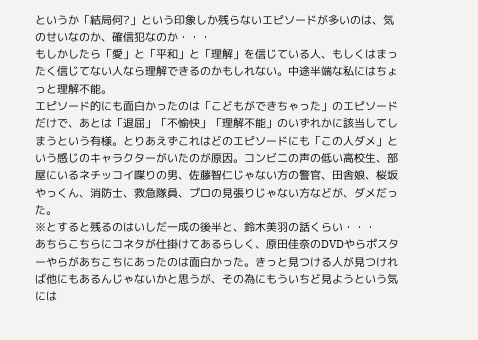というか「結局何?」という印象しか残らないエピソードが多いのは、気のせいなのか、確信犯なのか・・・
もしかしたら「愛」と「平和」と「理解」を信じている人、もしくはまったく信じてない人なら理解できるのかもしれない。中途半端な私にはちょっと理解不能。
エピソード的にも面白かったのは「こどもができちゃった」のエピソードだけで、あとは「退屈」「不愉快」「理解不能」のいずれかに該当してしまうという有様。とりあえずこれはどのエピソードにも「この人ダメ」という感じのキャラクターがいたのが原因。コンビニの声の低い高校生、部屋にいるネチッコイ喋りの男、佐藤智仁じゃない方の警官、田舎娘、桜坂やっくん、消防士、救急隊員、プロの見張りじゃない方などが、ダメだった。
※とすると残るのはいしだ一成の後半と、鈴木美羽の話くらい・・・
あちらこちらにコネタが仕掛けてあるらしく、原田佳奈のDVDやらポスターやらがあちこちにあったのは面白かった。きっと見つける人が見つければ他にもあるんじゃないかと思うが、その為にもういちど見ようという気には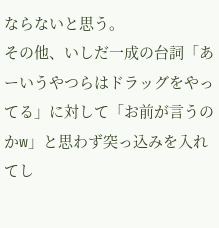ならないと思う。
その他、いしだ一成の台詞「あーいうやつらはドラッグをやってる」に対して「お前が言うのかw」と思わず突っ込みを入れてし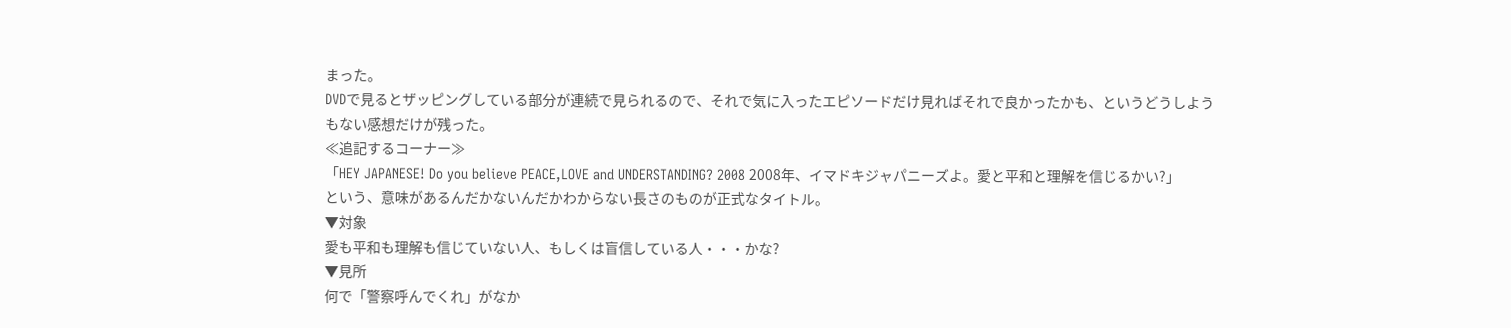まった。
DVDで見るとザッピングしている部分が連続で見られるので、それで気に入ったエピソードだけ見ればそれで良かったかも、というどうしようもない感想だけが残った。
≪追記するコーナー≫
「HEY JAPANESE! Do you believe PEACE,LOVE and UNDERSTANDING? 2008 2008年、イマドキジャパニーズよ。愛と平和と理解を信じるかい?」
という、意味があるんだかないんだかわからない長さのものが正式なタイトル。
▼対象
愛も平和も理解も信じていない人、もしくは盲信している人・・・かな?
▼見所
何で「警察呼んでくれ」がなか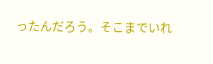ったんだろう。そこまでいれ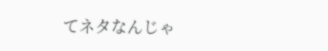てネタなんじゃ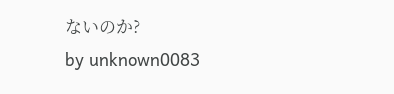ないのか?
by unknown0083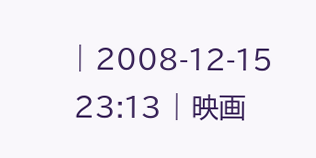| 2008-12-15 23:13 | 映画